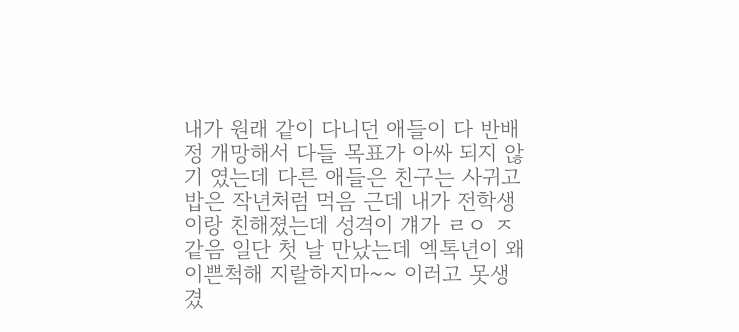내가 원래 같이 다니던 애들이 다 반배정 개망해서 다들 목표가 아싸 되지 않기 였는데 다른 애들은 친구는 사귀고 밥은 작년처럼 먹음 근데 내가 전학생이랑 친해졌는데 성격이 걔가 ㄹㅇ ㅈ같음 일단 첫 날 만났는데 엑톡년이 왜 이쁜척해 지랄하지마~~ 이러고 못생겼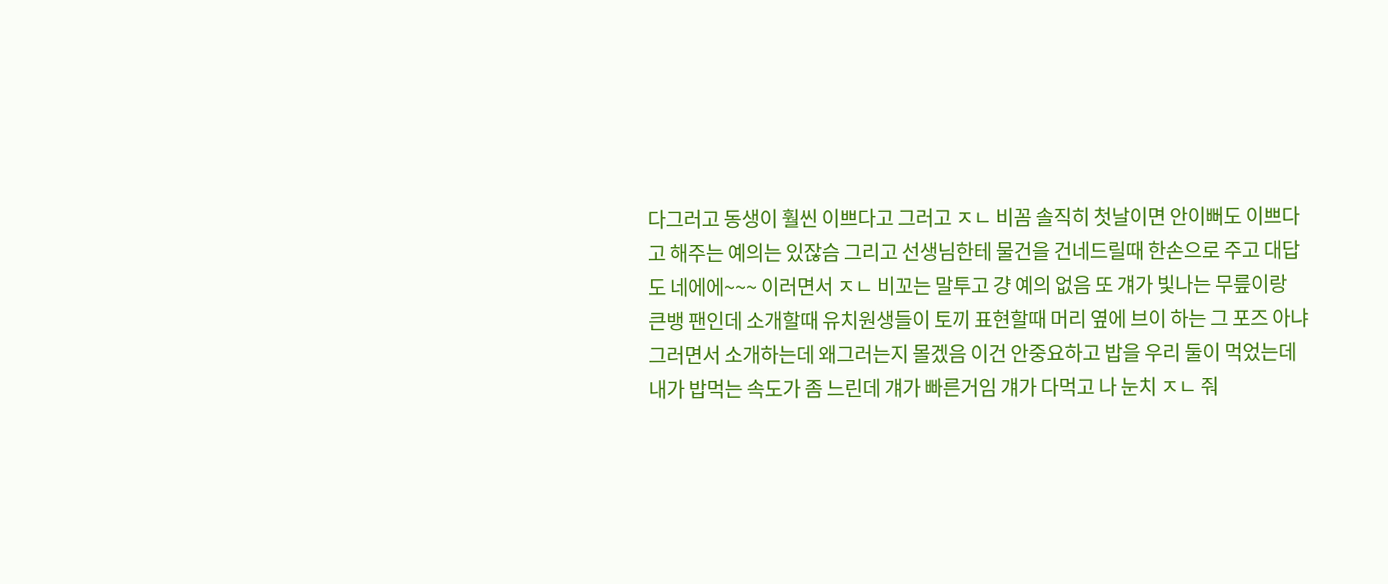다그러고 동생이 훨씬 이쁘다고 그러고 ㅈㄴ 비꼼 솔직히 첫날이면 안이뻐도 이쁘다고 해주는 예의는 있잖슴 그리고 선생님한테 물건을 건네드릴때 한손으로 주고 대답도 네에에~~~ 이러면서 ㅈㄴ 비꼬는 말투고 걍 예의 없음 또 걔가 빛나는 무릎이랑 큰뱅 팬인데 소개할때 유치원생들이 토끼 표현할때 머리 옆에 브이 하는 그 포즈 아냐 그러면서 소개하는데 왜그러는지 몰겠음 이건 안중요하고 밥을 우리 둘이 먹었는데 내가 밥먹는 속도가 좀 느린데 걔가 빠른거임 걔가 다먹고 나 눈치 ㅈㄴ 줘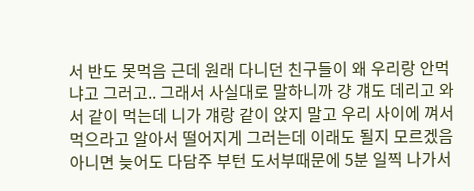서 반도 못먹음 근데 원래 다니던 친구들이 왜 우리랑 안먹냐고 그러고.. 그래서 사실대로 말하니까 걍 걔도 데리고 와서 같이 먹는데 니가 걔랑 같이 앉지 말고 우리 사이에 껴서 먹으라고 알아서 떨어지게 그러는데 이래도 될지 모르겠음 아니면 늦어도 다담주 부턴 도서부때문에 5분 일찍 나가서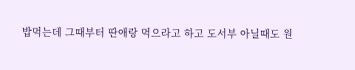밥먹는데 그때부터 딴애랑 먹으라고 하고 도서부 아닐때도 원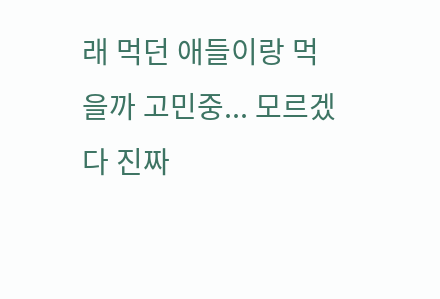래 먹던 애들이랑 먹을까 고민중... 모르겠다 진짜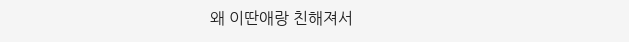왜 이딴애랑 친해져서